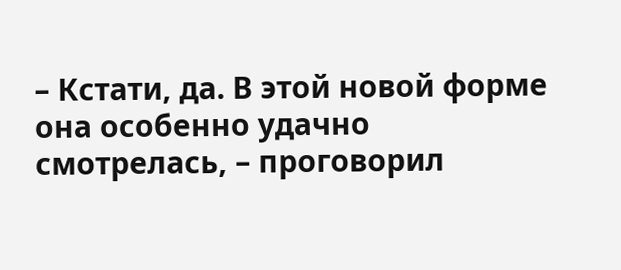– Кстати, да. В этой новой форме она особенно удачно смотрелась, – проговорил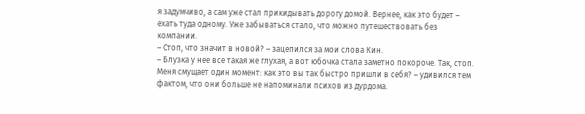я задумчиво, а сам уже стал прикидывать дорогу домой. Вернее, как это будет – ехать туда одному. Уже забываться стало, что можно путешествовать без компании.
– Стоп, что значит в новой? – зацепился за мои слова Кин.
– Блузка у нее все такая же глухая, а вот юбочка стала заметно покороче. Так, стоп. Меня смущает один момент: как это вы так быстро пришли в себя? – удивился тем фактом, что они больше не напоминали психов из дурдома.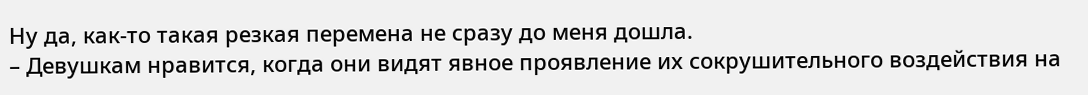Ну да, как-то такая резкая перемена не сразу до меня дошла.
– Девушкам нравится, когда они видят явное проявление их сокрушительного воздействия на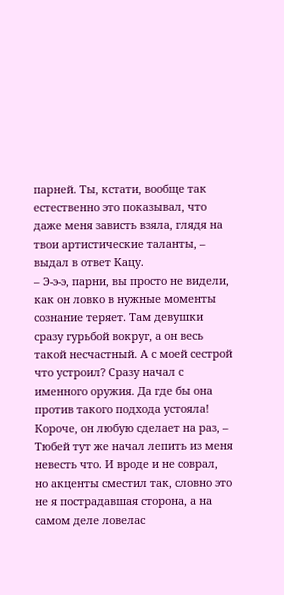парней. Ты, кстати, вообще так естественно это показывал, что даже меня зависть взяла, глядя на твои артистические таланты, – выдал в ответ Кацу.
– Э-э-э, парни, вы просто не видели, как он ловко в нужные моменты сознание теряет. Там девушки сразу гурьбой вокруг, а он весь такой несчастный. А с моей сестрой что устроил? Сразу начал с именного оружия. Да где бы она против такого подхода устояла! Короче, он любую сделает на раз, – Тюбей тут же начал лепить из меня невесть что. И вроде и не соврал, но акценты сместил так, словно это не я пострадавшая сторона, а на самом деле ловелас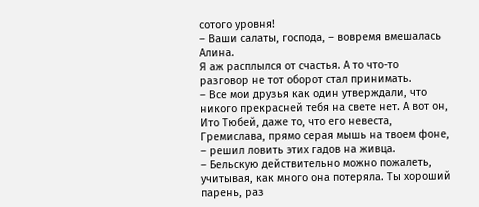сотого уровня!
– Ваши салаты, господа, – вовремя вмешалась Алина.
Я аж расплылся от счастья. А то что-то разговор не тот оборот стал принимать.
– Все мои друзья как один утверждали, что никого прекрасней тебя на свете нет. А вот он, Ито Тюбей, даже то, что его невеста, Гремислава, прямо серая мышь на твоем фоне, – решил ловить этих гадов на живца.
– Бельскую действительно можно пожалеть, учитывая, как много она потеряла. Ты хороший парень, раз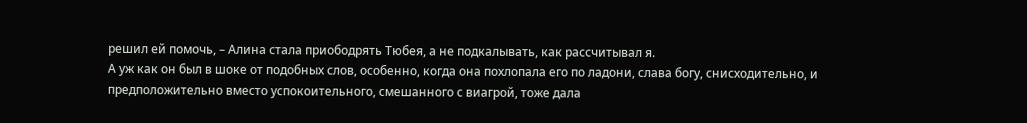решил ей помочь, – Алина стала приободрять Тюбея, а не подкалывать, как рассчитывал я.
А уж как он был в шоке от подобных слов, особенно, когда она похлопала его по ладони, слава богу, снисходительно, и предположительно вместо успокоительного, смешанного с виагрой, тоже дала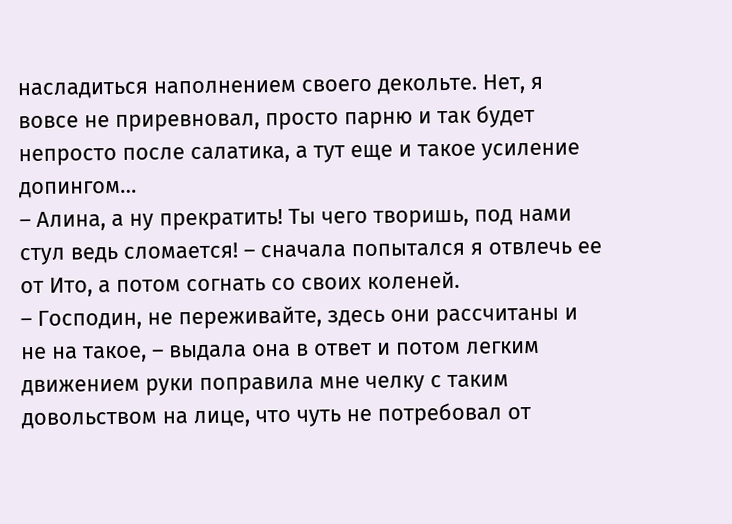насладиться наполнением своего декольте. Нет, я вовсе не приревновал, просто парню и так будет непросто после салатика, а тут еще и такое усиление допингом…
– Алина, а ну прекратить! Ты чего творишь, под нами стул ведь сломается! – сначала попытался я отвлечь ее от Ито, а потом согнать со своих коленей.
– Господин, не переживайте, здесь они рассчитаны и не на такое, – выдала она в ответ и потом легким движением руки поправила мне челку с таким довольством на лице, что чуть не потребовал от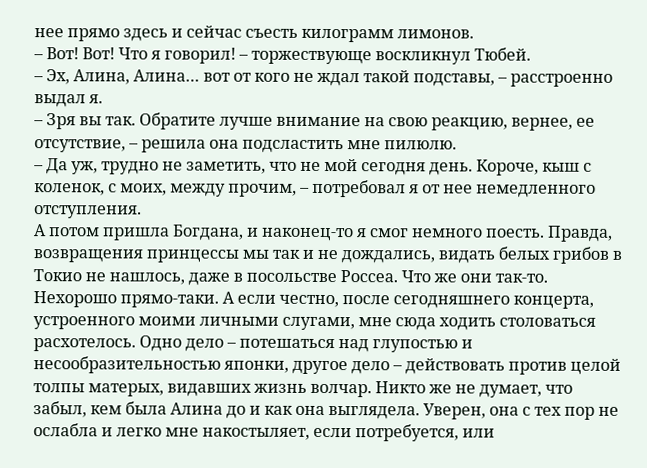нее прямо здесь и сейчас съесть килограмм лимонов.
– Вот! Вот! Что я говорил! – торжествующе воскликнул Тюбей.
– Эх, Алина, Алина… вот от кого не ждал такой подставы, – расстроенно выдал я.
– Зря вы так. Обратите лучше внимание на свою реакцию, вернее, ее отсутствие, – решила она подсластить мне пилюлю.
– Да уж, трудно не заметить, что не мой сегодня день. Короче, кыш с коленок, с моих, между прочим, – потребовал я от нее немедленного отступления.
А потом пришла Богдана, и наконец-то я смог немного поесть. Правда, возвращения принцессы мы так и не дождались, видать белых грибов в Токио не нашлось, даже в посольстве Россеа. Что же они так-то. Нехорошо прямо-таки. А если честно, после сегодняшнего концерта, устроенного моими личными слугами, мне сюда ходить столоваться расхотелось. Одно дело – потешаться над глупостью и несообразительностью японки, другое дело – действовать против целой толпы матерых, видавших жизнь волчар. Никто же не думает, что забыл, кем была Алина до и как она выглядела. Уверен, она с тех пор не ослабла и легко мне накостыляет, если потребуется, или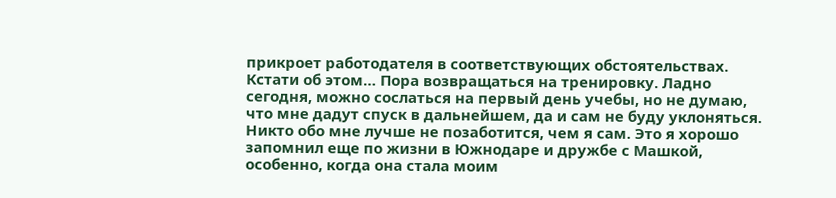прикроет работодателя в соответствующих обстоятельствах. Кстати об этом… Пора возвращаться на тренировку. Ладно сегодня, можно сослаться на первый день учебы, но не думаю, что мне дадут спуск в дальнейшем, да и сам не буду уклоняться. Никто обо мне лучше не позаботится, чем я сам. Это я хорошо запомнил еще по жизни в Южнодаре и дружбе с Машкой, особенно, когда она стала моим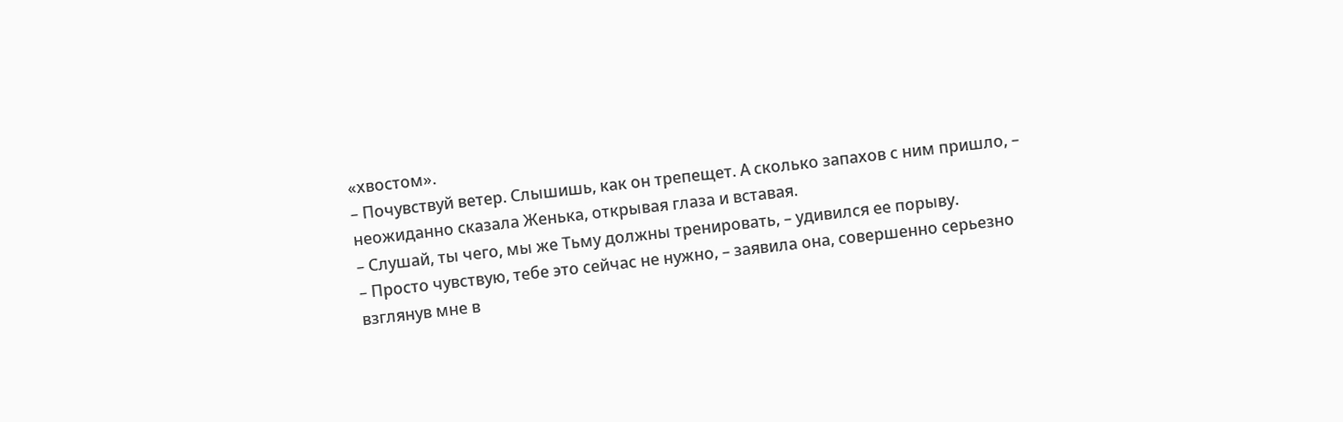«хвостом».
– Почувствуй ветер. Слышишь, как он трепещет. А сколько запахов с ним пришло, – неожиданно сказала Женька, открывая глаза и вставая.
– Слушай, ты чего, мы же Тьму должны тренировать, – удивился ее порыву.
– Просто чувствую, тебе это сейчас не нужно, – заявила она, совершенно серьезно взглянув мне в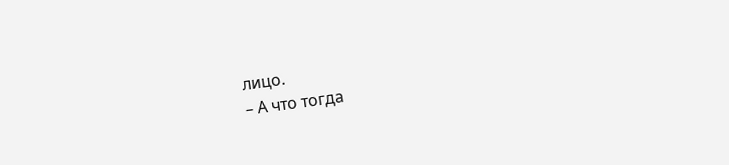лицо.
– А что тогда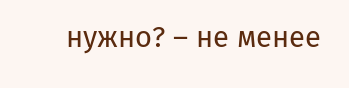нужно? – не менее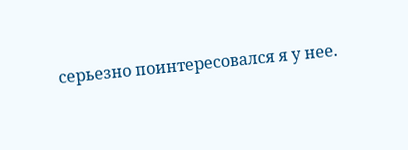серьезно поинтересовался я у нее.